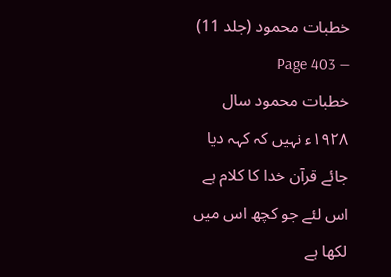خطبات محمود (جلد 11) — Page 403
خطبات محمود سال ۱۹۲۸ء نہیں کہ کہہ دیا جائے قرآن خدا کا کلام ہے اس لئے جو کچھ اس میں لکھا ہے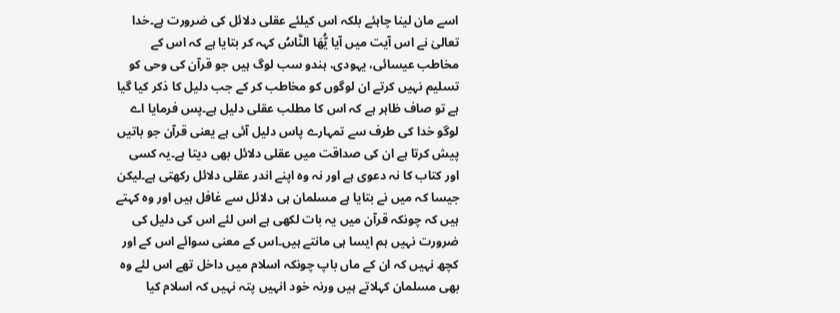اسے مان لینا چاہئے بلکہ اس کیلئے عقلی دلائل کی ضرورت ہے۔خدا تعالیٰ نے اس آیت میں آیا يُّهَا النَّاسُ کہہ کر بتایا ہے کہ اس کے مخاطب عیسائی، یہودی، ہندو سب لوگ ہیں جو قرآن کی وحی کو تسلیم نہیں کرتے ان لوگوں کو مخاطب کر کے جب دلیل کا ذکر کیا گیا ہے تو صاف ظاہر ہے کہ اس کا مطلب عقلی دلیل ہے۔پس فرمایا اے لوگو خدا کی طرف سے تمہارے پاس دلیل آئی ہے یعنی قرآن جو باتیں پیش کرتا ہے ان کی صداقت میں عقلی دلائل بھی دیتا ہے۔یہ کسی اور کتاب کا نہ دعوی ہے اور نہ وہ اپنے اندر عقلی دلائل رکھتی ہے۔لیکن جیسا کہ میں نے بتایا ہے مسلمان ہی دلائل سے غافل ہیں اور وہ کہتے ہیں کہ چونکہ قرآن میں یہ بات لکھی ہے اس لئے اس کی دلیل کی ضرورت نہیں ہم ایسا ہی مانتے ہیں۔اس کے معنی سوائے اس کے اور کچھ نہیں کہ ان کے ماں باپ چونکہ اسلام میں داخل تھے اس لئے وہ بھی مسلمان کہلاتے ہیں ورنہ خود انہیں پتہ نہیں کہ اسلام کیا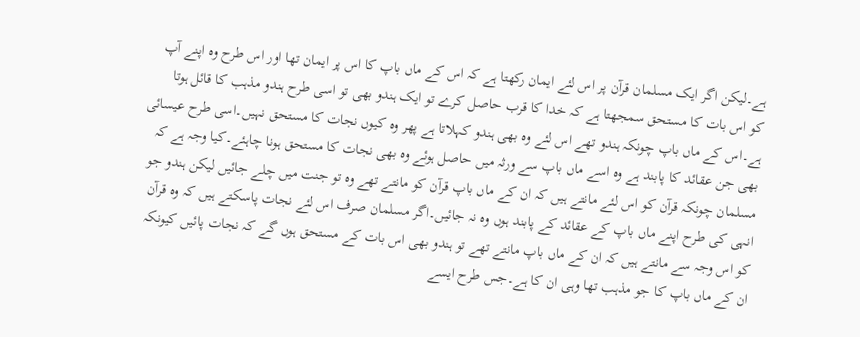ہے۔لیکن اگر ایک مسلمان قرآن پر اس لئے ایمان رکھتا ہے کہ اس کے ماں باپ کا اس پر ایمان تھا اور اس طرح وہ اپنے آپ کو اس بات کا مستحق سمجھتا ہے کہ خدا کا قرب حاصل کرے تو ایک ہندو بھی تو اسی طرح ہندو مذہب کا قائل ہوتا ہے۔اس کے ماں باپ چونکہ ہندو تھے اس لئے وہ بھی ہندو کہلاتا ہے پھر وہ کیوں نجات کا مستحق نہیں۔اسی طرح عیسائی بھی جن عقائد کا پابند ہے وہ اسے ماں باپ سے ورثہ میں حاصل ہوئے وہ بھی نجات کا مستحق ہونا چاہئے۔کیا وجہ ہے کہ مسلمان چونکہ قرآن کو اس لئے مانتے ہیں کہ ان کے ماں باپ قرآن کو مانتے تھے وہ تو جنت میں چلے جائیں لیکن ہندو جو انہی کی طرح اپنے ماں باپ کے عقائد کے پابند ہوں وہ نہ جائیں۔اگر مسلمان صرف اس لئے نجات پاسکتے ہیں کہ وہ قرآن کو اس وجہ سے مانتے ہیں کہ ان کے ماں باپ مانتے تھے تو ہندو بھی اس بات کے مستحق ہوں گے کہ نجات پائیں کیونکہ ان کے ماں باپ کا جو مذہب تھا وہی ان کا ہے۔جس طرح ایسے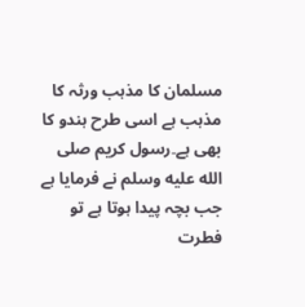مسلمان کا مذہب ورثہ کا مذہب ہے اسی طرح ہندو کا بھی ہے۔رسول کریم صلى الله عليه وسلم نے فرمایا ہے جب بچہ پیدا ہوتا ہے تو فطرت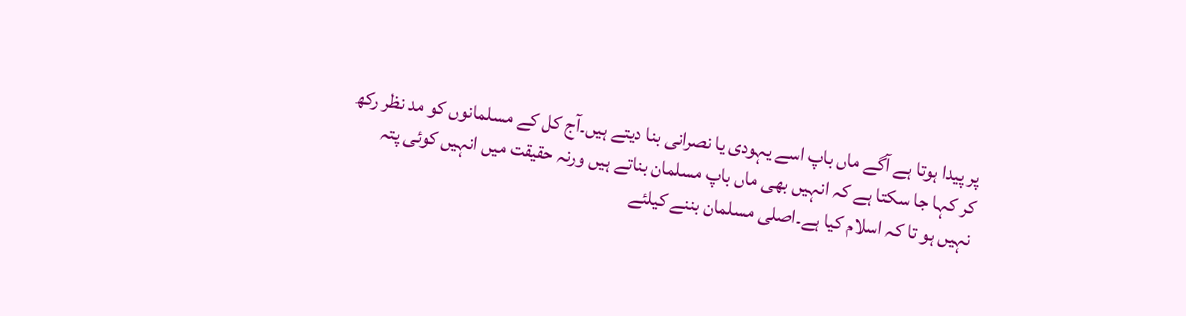پر پیدا ہوتا ہے آگے ماں باپ اسے یہودی یا نصرانی بنا دیتے ہیں۔آج کل کے مسلمانوں کو مد نظر رکھ کر کہا جا سکتا ہے کہ انہیں بھی ماں باپ مسلمان بناتے ہیں ورنہ حقیقت میں انہیں کوئی پتہ نہیں ہو تا کہ اسلام کیا ہے۔اصلی مسلمان بننے کیلئے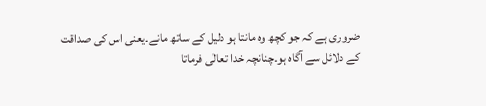ضروری ہے کہ جو کچھ وہ مانتا ہو دلیل کے ساتھ مانے۔یعنی اس کی صداقت کے دلائل سے آگاہ ہو۔چنانچہ خدا تعالٰی فرماتا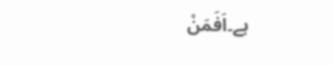ہے۔اَفَمَنْ